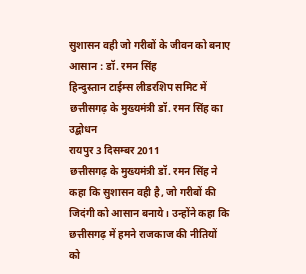सुशासन वही जो गरीबों के जीवन को बनाए आसान : डॉ. रमन सिंह
हिन्दुस्तान टाईम्स लीडरशिप समिट में छत्तीसगढ़ के मुख्यमंत्री डॉ. रमन सिंह का उद्बोधन
रायपुर 3 दिसम्बर 2011
छत्तीसगढ़ के मुख्यमंत्री डॉ. रमन सिंह ने कहा कि सुशासन वही है, जो गरीबों की जिदंगी को आसान बनाये। उन्होंने कहा कि छत्तीसगढ़ में हमने राजकाज की नीतियों को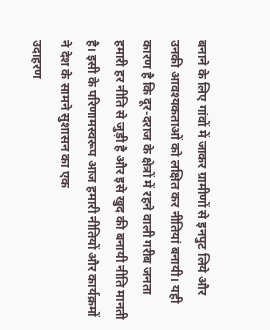बनाने के लिए गांवों में जाकर ग्रामीणों से इनपुट लिये और उनकी आवश्यकताओं को लक्षित कर नीतियां बनायी। यही कारण है कि दूर-दराज के क्षेत्रों में रहने वाली गरीब जनता हमारी हर नीति से जुड़ी है और इसे खुद की बनायी नीति मानती है। इसी के परिणामस्वरूप आज हमारी नीतियों और कार्यक्रमों ने देश के सामने सुशासन का एक
उदाहरण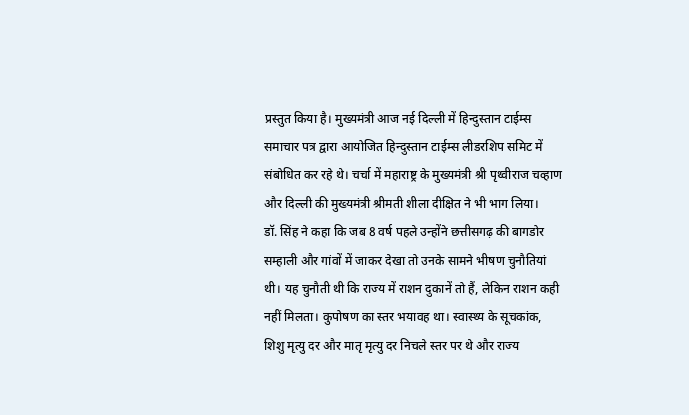प्रस्तुत किया है। मुख्यमंत्री आज नई दिल्ली में हिन्दुस्तान टाईम्स समाचार पत्र द्वारा आयोजित हिन्दुस्तान टाईम्स लीडरशिप समिट में संबोधित कर रहे थे। चर्चा में महाराष्ट्र के मुख्यमंत्री श्री पृथ्वीराज चव्हाण और दिल्ली की मुख्यमंत्री श्रीमती शीला दीक्षित ने भी भाग लिया।
डॉ. सिंह ने कहा कि जब 8 वर्ष पहले उन्होंने छत्तीसगढ़ की बागडोर सम्हाली और गांवों में जाकर देखा तो उनके सामने भीषण चुनौतियां थी। यह चुनौती थी कि राज्य में राशन दुकानें तो हैं, लेकिन राशन कही नहीं मिलता। कुपोषण का स्तर भयावह था। स्वास्थ्य के सूचकांक, शिशु मृत्यु दर और मातृ मृत्यु दर निचले स्तर पर थे और राज्य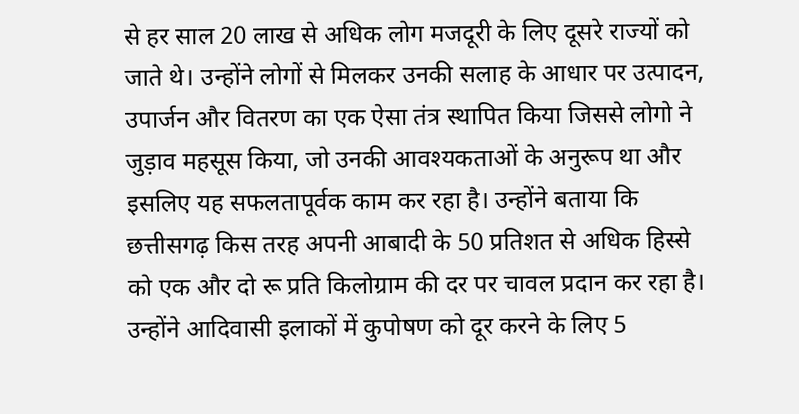से हर साल 20 लाख से अधिक लोग मजदूरी के लिए दूसरे राज्यों को जाते थे। उन्होंने लोगों से मिलकर उनकी सलाह के आधार पर उत्पादन, उपार्जन और वितरण का एक ऐसा तंत्र स्थापित किया जिससे लोगो ने जुड़ाव महसूस किया, जो उनकी आवश्यकताओं के अनुरूप था और इसलिए यह सफलतापूर्वक काम कर रहा है। उन्होंने बताया कि छत्तीसगढ़ किस तरह अपनी आबादी के 50 प्रतिशत से अधिक हिस्से को एक और दो रू प्रति किलोग्राम की दर पर चावल प्रदान कर रहा है। उन्होंने आदिवासी इलाकों में कुपोषण को दूर करने के लिए 5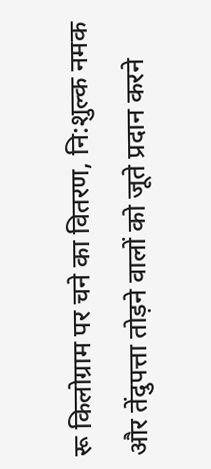रू किलोग्राम पर चने का वितरण, नि:शुल्क नमक और तेंदुपत्ता तोड़ने वालों को जूते प्रदान करने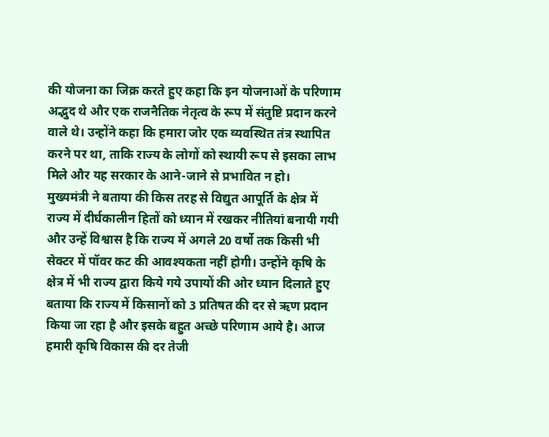की योजना का जिक्र करते हुए कहा कि इन योजनाओं के परिणाम अद्भुद थे और एक राजनैतिक नेतृत्व के रूप में संतुष्टि प्रदान करने वाले थे। उन्होंने कहा कि हमारा जोर एक व्यवस्थित तंत्र स्थापित करने पर था, ताकि राज्य के लोगों को स्थायी रूप से इसका लाभ मिले और यह सरकार के आने-जाने से प्रभावित न हो।
मुख्यमंत्री ने बताया की किस तरह से विद्युत आपूर्ति के क्षेत्र में राज्य में दीर्घकालीन हितों को ध्यान में रखकर नीतियां बनायी गयी और उन्हें विश्वास है कि राज्य में अगले 20 वर्षो तक किसी भी सेक्टर में पॉवर कट की आवश्यकता नहीं होगी। उन्होंने कृषि के क्षेत्र में भी राज्य द्वारा किये गये उपायों की ओर ध्यान दिलाते हुए बताया कि राज्य में किसानों को 3 प्रतिषत की दर से ऋण प्रदान किया जा रहा है और इसके बहुत अच्छे परिणाम आये है। आज हमारी कृषि विकास की दर तेजी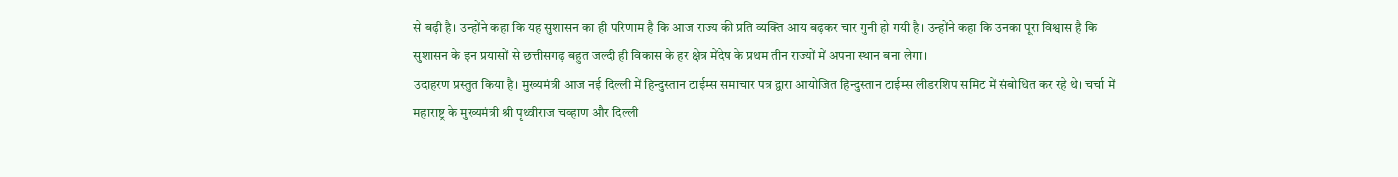से बढ़ी है। उन्होंने कहा कि यह सुशासन का ही परिणाम है कि आज राज्य की प्रति व्यक्ति आय बढ़कर चार गुनी हो गयी है। उन्होंने कहा कि उनका पूरा विश्वास है कि सुशासन के इन प्रयासों से छत्तीसगढ़ बहुत जल्दी ही विकास के हर क्षेत्र मेंदेष के प्रथम तीन राज्यों में अपना स्थान बना लेगा।
उदाहरण प्रस्तुत किया है। मुख्यमंत्री आज नई दिल्ली में हिन्दुस्तान टाईम्स समाचार पत्र द्वारा आयोजित हिन्दुस्तान टाईम्स लीडरशिप समिट में संबोधित कर रहे थे। चर्चा में महाराष्ट्र के मुख्यमंत्री श्री पृथ्वीराज चव्हाण और दिल्ली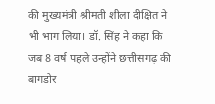की मुख्यमंत्री श्रीमती शीला दीक्षित ने भी भाग लिया। डॉ. सिंह ने कहा कि जब 8 वर्ष पहले उन्होंने छत्तीसगढ़ की बागडोर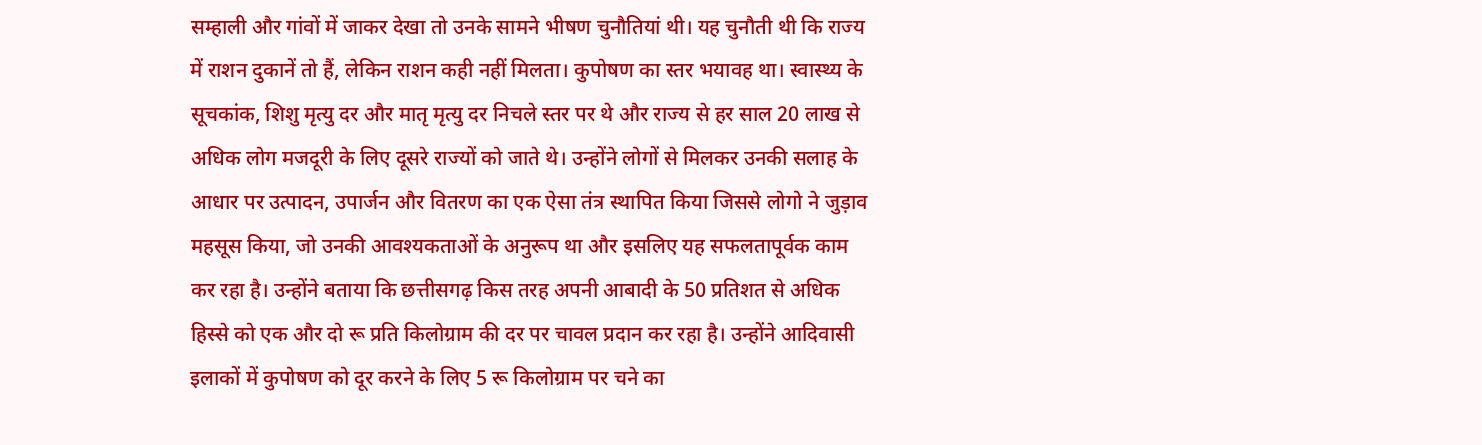सम्हाली और गांवों में जाकर देखा तो उनके सामने भीषण चुनौतियां थी। यह चुनौती थी कि राज्य में राशन दुकानें तो हैं, लेकिन राशन कही नहीं मिलता। कुपोषण का स्तर भयावह था। स्वास्थ्य के सूचकांक, शिशु मृत्यु दर और मातृ मृत्यु दर निचले स्तर पर थे और राज्य से हर साल 20 लाख से अधिक लोग मजदूरी के लिए दूसरे राज्यों को जाते थे। उन्होंने लोगों से मिलकर उनकी सलाह के आधार पर उत्पादन, उपार्जन और वितरण का एक ऐसा तंत्र स्थापित किया जिससे लोगो ने जुड़ाव महसूस किया, जो उनकी आवश्यकताओं के अनुरूप था और इसलिए यह सफलतापूर्वक काम कर रहा है। उन्होंने बताया कि छत्तीसगढ़ किस तरह अपनी आबादी के 50 प्रतिशत से अधिक हिस्से को एक और दो रू प्रति किलोग्राम की दर पर चावल प्रदान कर रहा है। उन्होंने आदिवासी इलाकों में कुपोषण को दूर करने के लिए 5 रू किलोग्राम पर चने का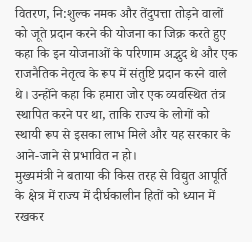वितरण, नि:शुल्क नमक और तेंदुपत्ता तोड़ने वालों को जूते प्रदान करने की योजना का जिक्र करते हुए कहा कि इन योजनाओं के परिणाम अद्भुद थे और एक राजनैतिक नेतृत्व के रूप में संतुष्टि प्रदान करने वाले थे। उन्होंने कहा कि हमारा जोर एक व्यवस्थित तंत्र स्थापित करने पर था, ताकि राज्य के लोगों को स्थायी रूप से इसका लाभ मिले और यह सरकार के आने-जाने से प्रभावित न हो।
मुख्यमंत्री ने बताया की किस तरह से विद्युत आपूर्ति के क्षेत्र में राज्य में दीर्घकालीन हितों को ध्यान में रखकर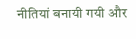नीतियां बनायी गयी और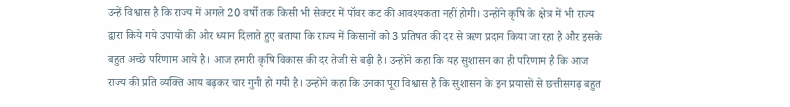उन्हें विश्वास है कि राज्य में अगले 20 वर्षो तक किसी भी सेक्टर में पॉवर कट की आवश्यकता नहीं होगी। उन्होंने कृषि के क्षेत्र में भी राज्य द्वारा किये गये उपायों की ओर ध्यान दिलाते हुए बताया कि राज्य में किसानों को 3 प्रतिषत की दर से ऋण प्रदान किया जा रहा है और इसके बहुत अच्छे परिणाम आये है। आज हमारी कृषि विकास की दर तेजी से बढ़ी है। उन्होंने कहा कि यह सुशासन का ही परिणाम है कि आज राज्य की प्रति व्यक्ति आय बढ़कर चार गुनी हो गयी है। उन्होंने कहा कि उनका पूरा विश्वास है कि सुशासन के इन प्रयासों से छत्तीसगढ़ बहुत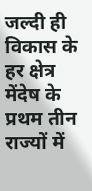जल्दी ही विकास के हर क्षेत्र मेंदेष के प्रथम तीन राज्यों में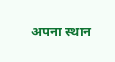अपना स्थान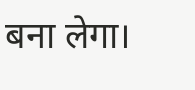बना लेगा।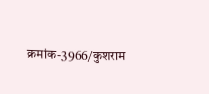क्रमांक-3966/कुशराम